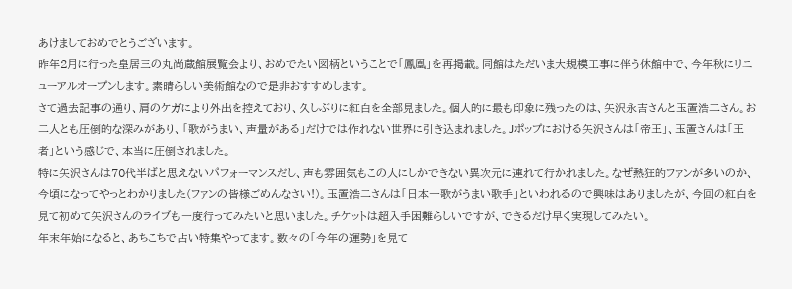あけましておめでとうございます。
昨年2月に行った皇居三の丸尚蔵館展覧会より、おめでたい図柄ということで「鳳凰」を再掲載。同館はただいま大規模工事に伴う休館中で、今年秋にリニューアルオープンします。素晴らしい美術館なので是非おすすめします。
さて過去記事の通り、肩のケガにより外出を控えており、久しぶりに紅白を全部見ました。個人的に最も印象に残ったのは、矢沢永吉さんと玉置浩二さん。お二人とも圧倒的な深みがあり、「歌がうまい、声量がある」だけでは作れない世界に引き込まれました。Jポップにおける矢沢さんは「帝王」、玉置さんは「王者」という感じで、本当に圧倒されました。
特に矢沢さんは70代半ばと思えないパフォーマンスだし、声も雰囲気もこの人にしかできない異次元に連れて行かれました。なぜ熱狂的ファンが多いのか、今頃になってやっとわかりました(ファンの皆様ごめんなさい!)。玉置浩二さんは「日本一歌がうまい歌手」といわれるので興味はありましたが、今回の紅白を見て初めて矢沢さんのライブも一度行ってみたいと思いました。チケットは超入手困難らしいですが、できるだけ早く実現してみたい。
年末年始になると、あちこちで占い特集やってます。数々の「今年の運勢」を見て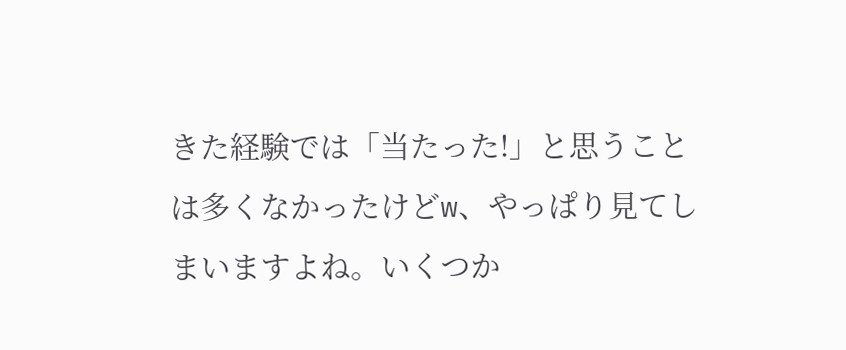きた経験では「当たった!」と思うことは多くなかったけどw、やっぱり見てしまいますよね。いくつか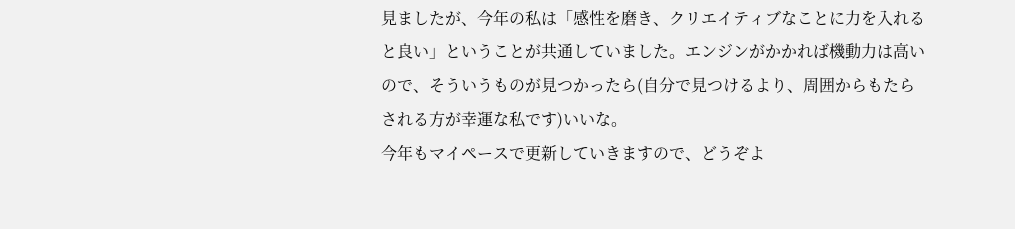見ましたが、今年の私は「感性を磨き、クリエイティブなことに力を入れると良い」ということが共通していました。エンジンがかかれば機動力は高いので、そういうものが見つかったら(自分で見つけるより、周囲からもたらされる方が幸運な私です)いいな。
今年もマイペースで更新していきますので、どうぞよ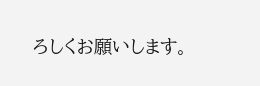ろしくお願いします。